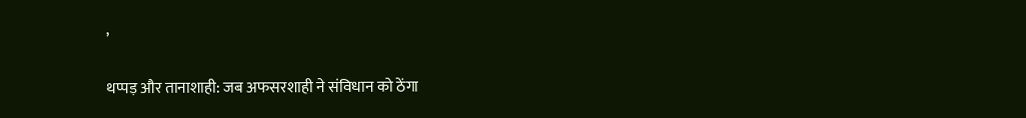,

थप्पड़ और तानाशाही: जब अफसरशाही ने संविधान को ठेंगा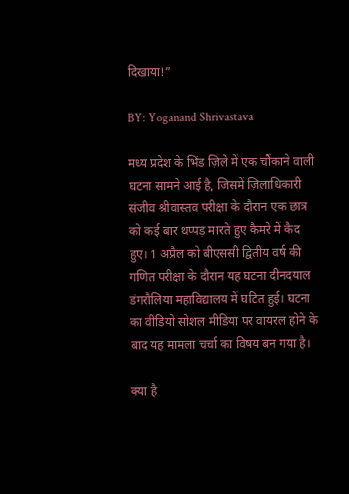दिखाया!”

BY: Yoganand Shrivastava

मध्य प्रदेश के भिंड ज़िले में एक चौंकाने वाली घटना सामने आई है, जिसमें ज़िलाधिकारी संजीव श्रीवास्तव परीक्षा के दौरान एक छात्र को कई बार थप्पड़ मारते हुए कैमरे में कैद हुए। 1 अप्रैल को बीएससी द्वितीय वर्ष की गणित परीक्षा के दौरान यह घटना दीनदयाल डंगरौलिया महाविद्यालय में घटित हुई। घटना का वीडियो सोशल मीडिया पर वायरल होने के बाद यह मामला चर्चा का विषय बन गया है।

क्या है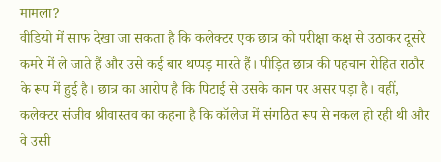मामला?
वीडियो में साफ देखा जा सकता है कि कलेक्टर एक छात्र को परीक्षा कक्ष से उठाकर दूसरे कमरे में ले जाते हैं और उसे कई बार थप्पड़ मारते हैं। पीड़ित छात्र की पहचान रोहित राठौर के रूप में हुई है। छात्र का आरोप है कि पिटाई से उसके कान पर असर पड़ा है। वहीं, कलेक्टर संजीव श्रीवास्तव का कहना है कि कॉलेज में संगठित रूप से नकल हो रही थी और वे उसी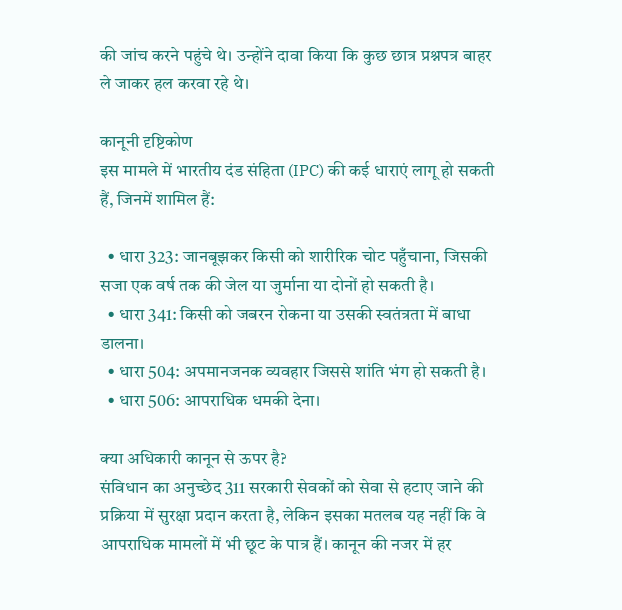की जांच करने पहुंचे थे। उन्होंने दावा किया कि कुछ छात्र प्रश्नपत्र बाहर ले जाकर हल करवा रहे थे।

कानूनी दृष्टिकोण
इस मामले में भारतीय दंड संहिता (IPC) की कई धाराएं लागू हो सकती हैं, जिनमें शामिल हैं:

  • धारा 323: जानबूझकर किसी को शारीरिक चोट पहुँचाना, जिसकी सजा एक वर्ष तक की जेल या जुर्माना या दोनों हो सकती है।
  • धारा 341: किसी को जबरन रोकना या उसकी स्वतंत्रता में बाधा डालना।
  • धारा 504: अपमानजनक व्यवहार जिससे शांति भंग हो सकती है।
  • धारा 506: आपराधिक धमकी देना।

क्या अधिकारी कानून से ऊपर है?
संविधान का अनुच्छेद 311 सरकारी सेवकों को सेवा से हटाए जाने की प्रक्रिया में सुरक्षा प्रदान करता है, लेकिन इसका मतलब यह नहीं कि वे आपराधिक मामलों में भी छूट के पात्र हैं। कानून की नजर में हर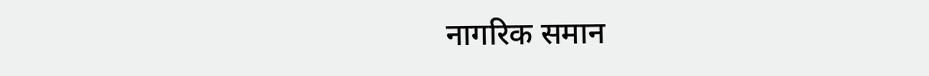नागरिक समान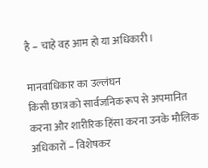है – चाहे वह आम हो या अधिकारी।

मानवाधिकार का उल्लंघन
किसी छात्र को सार्वजनिक रूप से अपमानित करना और शारीरिक हिंसा करना उनके मौलिक अधिकारों – विशेषकर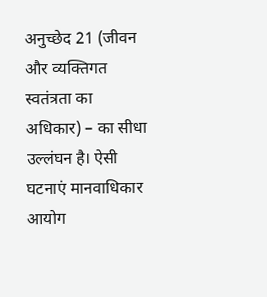अनुच्छेद 21 (जीवन और व्यक्तिगत स्वतंत्रता का अधिकार) – का सीधा उल्लंघन है। ऐसी घटनाएं मानवाधिकार आयोग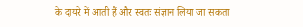के दायरे में आती हैं और स्वतः संज्ञान लिया जा सकता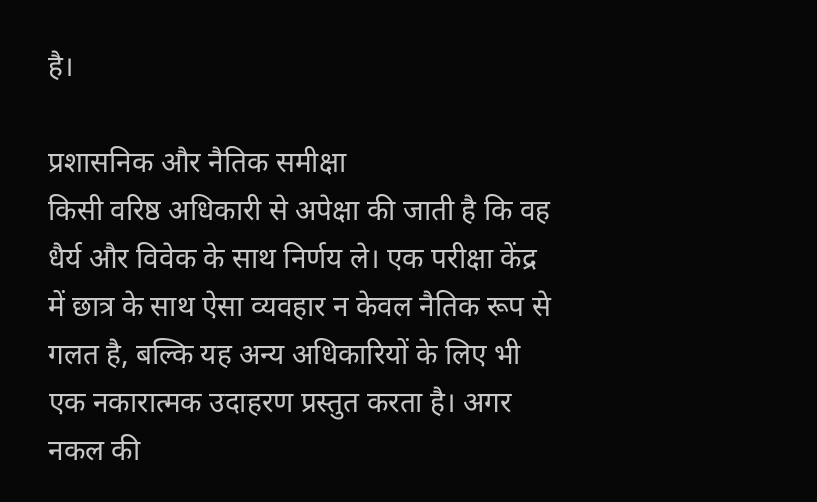है।

प्रशासनिक और नैतिक समीक्षा
किसी वरिष्ठ अधिकारी से अपेक्षा की जाती है कि वह धैर्य और विवेक के साथ निर्णय ले। एक परीक्षा केंद्र में छात्र के साथ ऐसा व्यवहार न केवल नैतिक रूप से गलत है, बल्कि यह अन्य अधिकारियों के लिए भी एक नकारात्मक उदाहरण प्रस्तुत करता है। अगर नकल की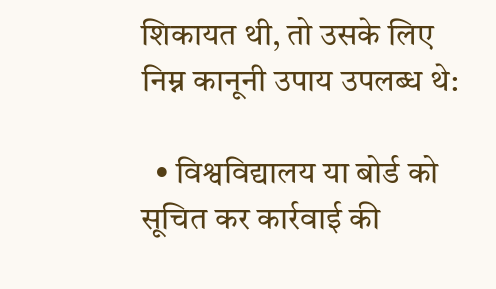शिकायत थी, तो उसके लिए निम्न कानूनी उपाय उपलब्ध थे:

  • विश्वविद्यालय या बोर्ड को सूचित कर कार्रवाई की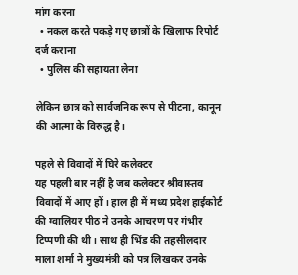मांग करना
  • नकल करते पकड़े गए छात्रों के खिलाफ रिपोर्ट दर्ज कराना
  • पुलिस की सहायता लेना

लेकिन छात्र को सार्वजनिक रूप से पीटना, कानून की आत्मा के विरुद्ध है।

पहले से विवादों में घिरे कलेक्टर
यह पहली बार नहीं है जब कलेक्टर श्रीवास्तव विवादों में आए हों। हाल ही में मध्य प्रदेश हाईकोर्ट की ग्वालियर पीठ ने उनके आचरण पर गंभीर टिप्पणी की थी। साथ ही भिंड की तहसीलदार माला शर्मा ने मुख्यमंत्री को पत्र लिखकर उनके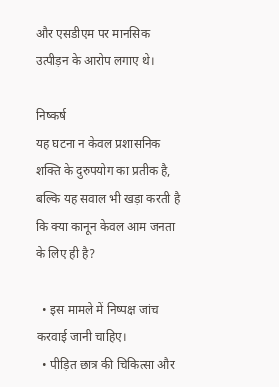और एसडीएम पर मानसिक उत्पीड़न के आरोप लगाए थे।

निष्कर्ष
यह घटना न केवल प्रशासनिक शक्ति के दुरुपयोग का प्रतीक है, बल्कि यह सवाल भी खड़ा करती है कि क्या कानून केवल आम जनता के लिए ही है?

  • इस मामले में निष्पक्ष जांच करवाई जानी चाहिए।
  • पीड़ित छात्र की चिकित्सा और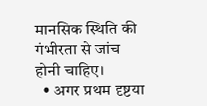मानसिक स्थिति की गंभीरता से जांच होनी चाहिए।
  • अगर प्रथम दृष्टया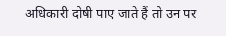अधिकारी दोषी पाए जाते हैं तो उन पर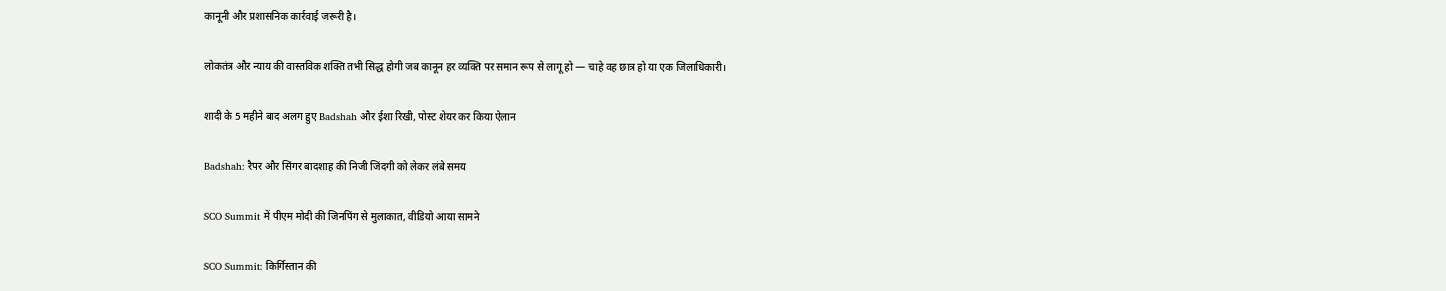कानूनी और प्रशासनिक कार्रवाई जरूरी है।

लोकतंत्र और न्याय की वास्तविक शक्ति तभी सिद्ध होगी जब कानून हर व्यक्ति पर समान रूप से लागू हो — चाहे वह छात्र हो या एक जिलाधिकारी।

शादी के 5 महीने बाद अलग हुए Badshah और ईशा रिखी, पोस्ट शेयर कर किया ऐलान

Badshah: रैपर और सिंगर बादशाह की निजी जिंदगी को लेकर लंबे समय

SCO Summit में पीएम मोदी की जिनपिंग से मुलाकात, वीडियो आया सामने

SCO Summit: किर्गिस्तान की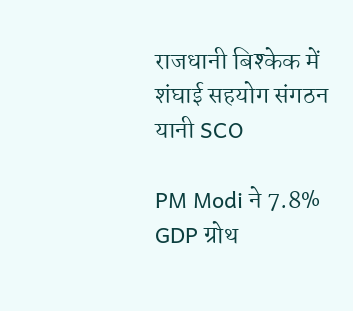राजधानी बिश्केक में शंघाई सहयोग संगठन यानी SCO

PM Modi ने 7.8% GDP ग्रोथ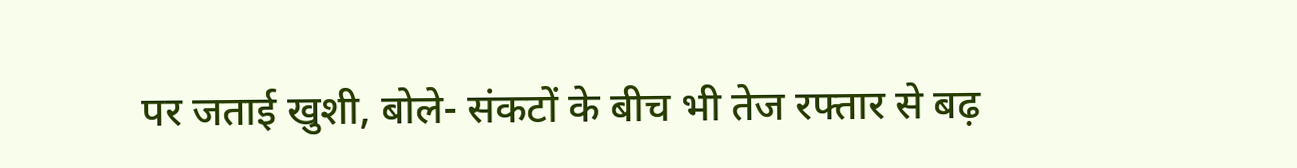पर जताई खुशी, बोले- संकटों के बीच भी तेज रफ्तार से बढ़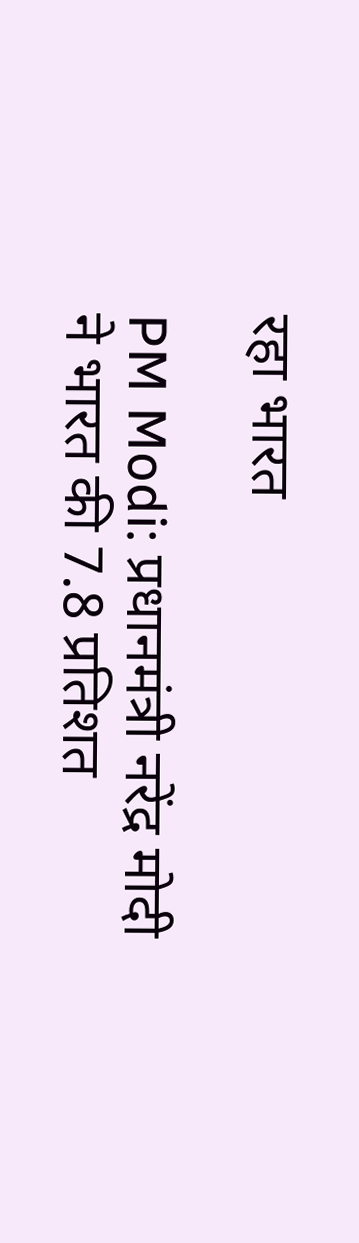रहा भारत

PM Modi: प्रधानमंत्री नरेंद्र मोदी ने भारत की 7.8 प्रतिशत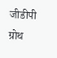जीडीपी ग्रोथ